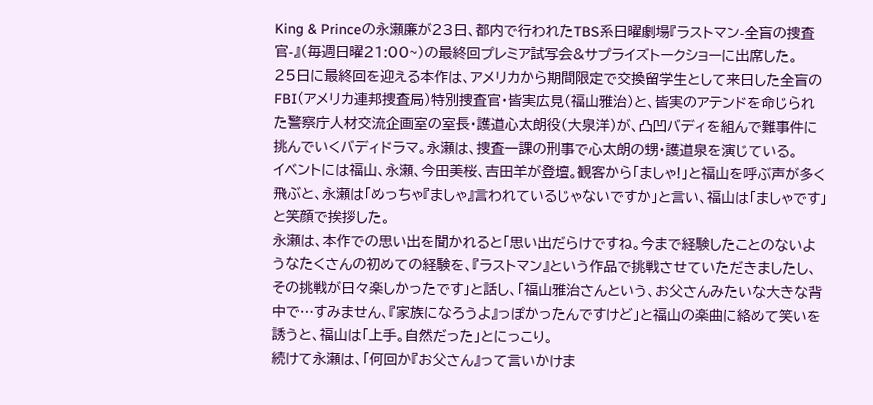King & Princeの永瀬廉が23日、都内で行われたTBS系日曜劇場『ラストマン-全盲の捜査官-』(毎週日曜21:00~)の最終回プレミア試写会&サプライズトークショーに出席した。
25日に最終回を迎える本作は、アメリカから期間限定で交換留学生として来日した全盲のFBI(アメリカ連邦捜査局)特別捜査官・皆実広見(福山雅治)と、皆実のアテンドを命じられた警察庁人材交流企画室の室長・護道心太朗役(大泉洋)が、凸凹バディを組んで難事件に挑んでいくバディドラマ。永瀬は、捜査一課の刑事で心太朗の甥・護道泉を演じている。
イベントには福山、永瀬、今田美桜、吉田羊が登壇。観客から「ましゃ!」と福山を呼ぶ声が多く飛ぶと、永瀬は「めっちゃ『ましゃ』言われているじゃないですか」と言い、福山は「ましゃです」と笑顔で挨拶した。
永瀬は、本作での思い出を聞かれると「思い出だらけですね。今まで経験したことのないようなたくさんの初めての経験を、『ラストマン』という作品で挑戦させていただきましたし、その挑戦が日々楽しかったです」と話し、「福山雅治さんという、お父さんみたいな大きな背中で…すみません、『家族になろうよ』っぽかったんですけど」と福山の楽曲に絡めて笑いを誘うと、福山は「上手。自然だった」とにっこり。
続けて永瀬は、「何回か『お父さん』って言いかけま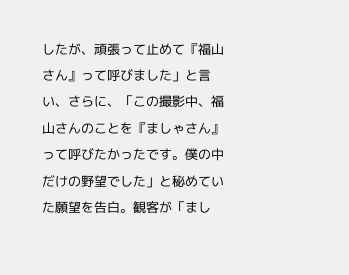したが、頑張って止めて『福山さん』って呼びました」と言い、さらに、「この撮影中、福山さんのことを『ましゃさん』って呼びたかったです。僕の中だけの野望でした」と秘めていた願望を告白。観客が「まし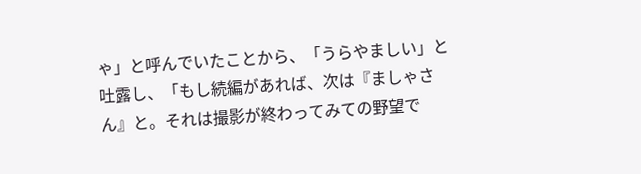ゃ」と呼んでいたことから、「うらやましい」と吐露し、「もし続編があれば、次は『ましゃさん』と。それは撮影が終わってみての野望で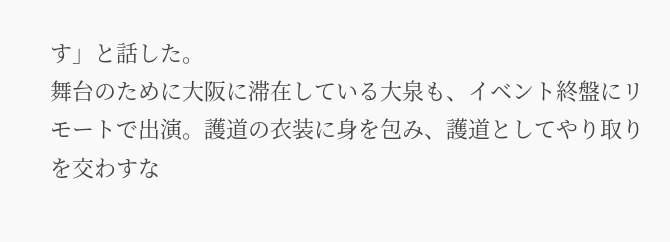す」と話した。
舞台のために大阪に滞在している大泉も、イベント終盤にリモートで出演。護道の衣装に身を包み、護道としてやり取りを交わすな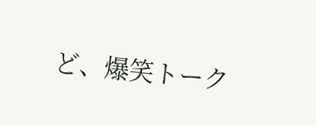ど、爆笑トーク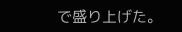で盛り上げた。